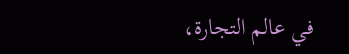في عالم التجارة،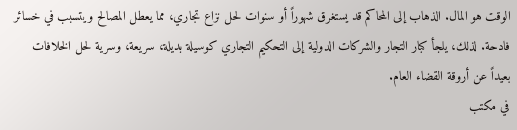الوقت هو المال. الذهاب إلى المحاكم قد يستغرق شهوراً أو سنوات لحل نزاع تجاري، مما يعطل المصالح ويتسبب في خسائر فادحة. لذلك، يلجأ كبار التجار والشركات الدولية إلى التحكيم التجاري كوسيلة بديلة، سريعة، وسرية لحل الخلافات بعيداً عن أروقة القضاء العام.
في مكتب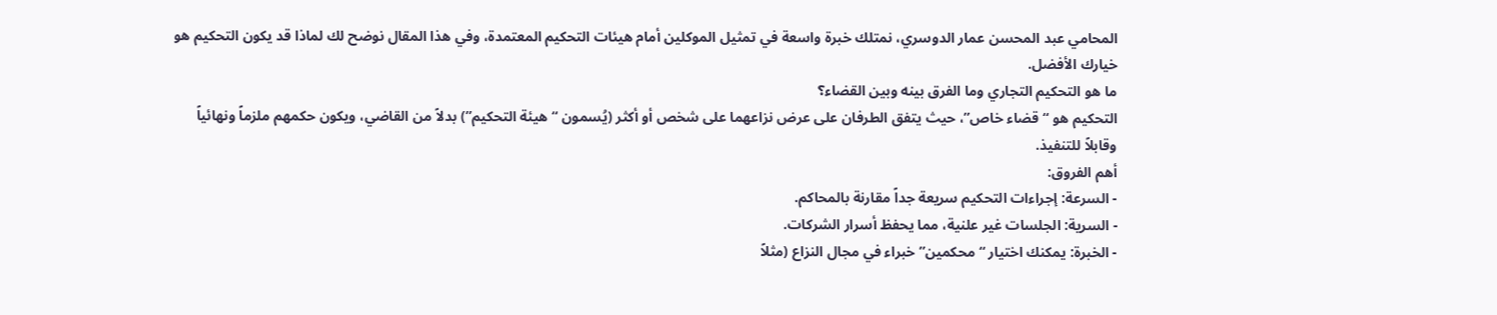المحامي عبد المحسن عمار الدوسري، نمتلك خبرة واسعة في تمثيل الموكلين أمام هيئات التحكيم المعتمدة، وفي هذا المقال نوضح لك لماذا قد يكون التحكيم هو خيارك الأفضل.
ما هو التحكيم التجاري وما الفرق بينه وبين القضاء؟
التحكيم هو “قضاء خاص”، حيث يتفق الطرفان على عرض نزاعهما على شخص أو أكثر (يُسمون “هيئة التحكيم”) بدلاً من القاضي، ويكون حكمهم ملزماً ونهائياً وقابلاً للتنفيذ.
أهم الفروق:
- السرعة: إجراءات التحكيم سريعة جداً مقارنة بالمحاكم.
- السرية: الجلسات غير علنية، مما يحفظ أسرار الشركات.
- الخبرة: يمكنك اختيار “محكمين” خبراء في مجال النزاع (مثلاً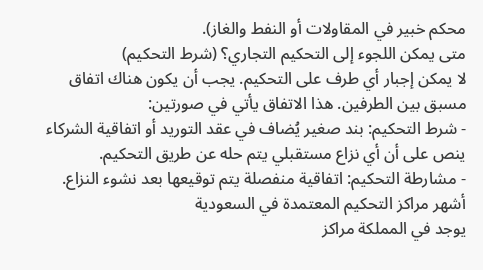محكم خبير في المقاولات أو النفط والغاز).
متى يمكن اللجوء إلى التحكيم التجاري؟ (شرط التحكيم)
لا يمكن إجبار أي طرف على التحكيم. يجب أن يكون هناك اتفاق مسبق بين الطرفين. هذا الاتفاق يأتي في صورتين:
- شرط التحكيم: بند صغير يُضاف في عقد التوريد أو اتفاقية الشركاء ينص على أن أي نزاع مستقبلي يتم حله عن طريق التحكيم.
- مشارطة التحكيم: اتفاقية منفصلة يتم توقيعها بعد نشوء النزاع.
أشهر مراكز التحكيم المعتمدة في السعودية
يوجد في المملكة مراكز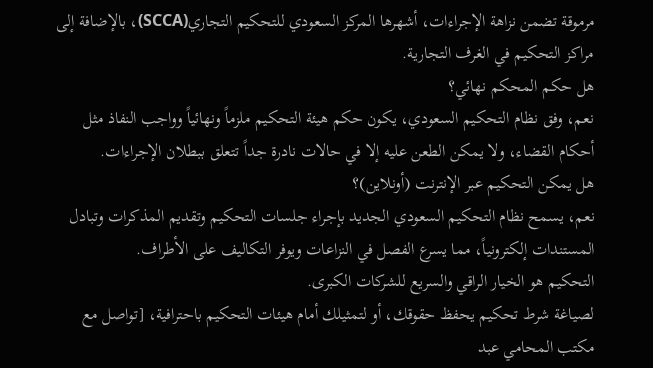مرموقة تضمن نزاهة الإجراءات، أشهرها المركز السعودي للتحكيم التجاري(SCCA)، بالإضافة إلى مراكز التحكيم في الغرف التجارية.
هل حكم المحكم نهائي؟
نعم، وفق نظام التحكيم السعودي، يكون حكم هيئة التحكيم ملزماً ونهائياً وواجب النفاذ مثل أحكام القضاء، ولا يمكن الطعن عليه إلا في حالات نادرة جداً تتعلق ببطلان الإجراءات.
هل يمكن التحكيم عبر الإنترنت (أونلاين)؟
نعم، يسمح نظام التحكيم السعودي الجديد بإجراء جلسات التحكيم وتقديم المذكرات وتبادل المستندات إلكترونياً، مما يسرع الفصل في النزاعات ويوفر التكاليف على الأطراف.
التحكيم هو الخيار الراقي والسريع للشركات الكبرى.
لصياغة شرط تحكيم يحفظ حقوقك، أو لتمثيلك أمام هيئات التحكيم باحترافية، [تواصل مع مكتب المحامي عبد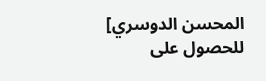المحسن الدوسري] للحصول على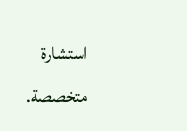استشارة متخصصة.